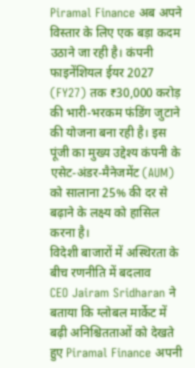Piramal Finance अब अपने विस्तार के लिए एक बड़ा कदम उठाने जा रही है। कंपनी फाइनेंशियल ईयर 2027 (FY27) तक ₹30,000 करोड़ की भारी-भरकम फंडिंग जुटाने की योजना बना रही है। इस पूंजी का मुख्य उद्देश्य कंपनी के एसेट-अंडर-मैनेजमेंट (AUM) को सालाना 25% की दर से बढ़ाने के लक्ष्य को हासिल करना है।
विदेशी बाजारों में अस्थिरता के बीच रणनीति में बदलाव
CEO Jairam Sridharan ने बताया कि ग्लोबल मार्केट में बढ़ी अनिश्चितताओं को देखते हुए Piramal Finance अपनी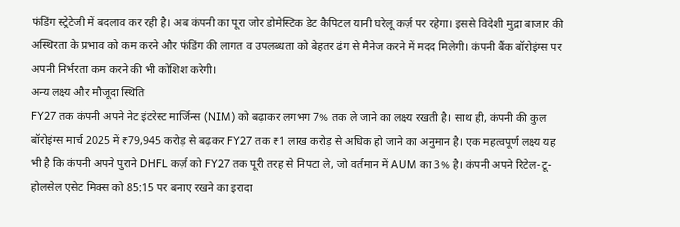फंडिंग स्ट्रेटेजी में बदलाव कर रही है। अब कंपनी का पूरा जोर डोमेस्टिक डेट कैपिटल यानी घरेलू कर्ज़ पर रहेगा। इससे विदेशी मुद्रा बाजार की अस्थिरता के प्रभाव को कम करने और फंडिंग की लागत व उपलब्धता को बेहतर ढंग से मैनेज करने में मदद मिलेगी। कंपनी बैंक बॉरोइंग्स पर अपनी निर्भरता कम करने की भी कोशिश करेगी।
अन्य लक्ष्य और मौजूदा स्थिति
FY27 तक कंपनी अपने नेट इंटरेस्ट मार्जिन्स (NIM) को बढ़ाकर लगभग 7% तक ले जाने का लक्ष्य रखती है। साथ ही, कंपनी की कुल बॉरोइंग्स मार्च 2025 में ₹79,945 करोड़ से बढ़कर FY27 तक ₹1 लाख करोड़ से अधिक हो जाने का अनुमान है। एक महत्वपूर्ण लक्ष्य यह भी है कि कंपनी अपने पुराने DHFL कर्ज़ को FY27 तक पूरी तरह से निपटा ले, जो वर्तमान में AUM का 3% है। कंपनी अपने रिटेल-टू-होलसेल एसेट मिक्स को 85:15 पर बनाए रखने का इरादा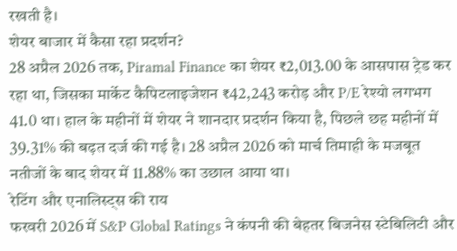रखती है।
शेयर बाजार में कैसा रहा प्रदर्शन?
28 अप्रैल 2026 तक, Piramal Finance का शेयर ₹2,013.00 के आसपास ट्रेड कर रहा था, जिसका मार्केट कैपिटलाइजेशन ₹42,243 करोड़ और P/E रेश्यो लगभग 41.0 था। हाल के महीनों में शेयर ने शानदार प्रदर्शन किया है, पिछले छह महीनों में 39.31% की बढ़त दर्ज की गई है। 28 अप्रैल 2026 को मार्च तिमाही के मजबूत नतीजों के बाद शेयर में 11.88% का उछाल आया था।
रेटिंग और एनालिस्ट्स की राय
फरवरी 2026 में S&P Global Ratings ने कंपनी की बेहतर बिजनेस स्टेबिलिटी और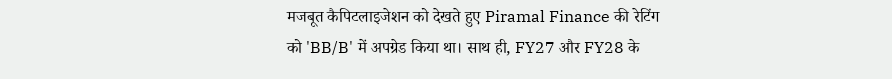मजबूत कैपिटलाइजेशन को देखते हुए Piramal Finance की रेटिंग को 'BB/B' में अपग्रेड किया था। साथ ही, FY27 और FY28 के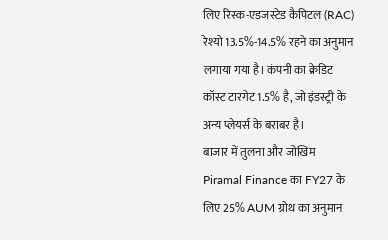लिए रिस्क-एडजस्टेड कैपिटल (RAC) रेश्यो 13.5%-14.5% रहने का अनुमान लगाया गया है। कंपनी का क्रेडिट कॉस्ट टारगेट 1.5% है, जो इंडस्ट्री के अन्य प्लेयर्स के बराबर है।
बाजार में तुलना और जोखिम
Piramal Finance का FY27 के लिए 25% AUM ग्रोथ का अनुमान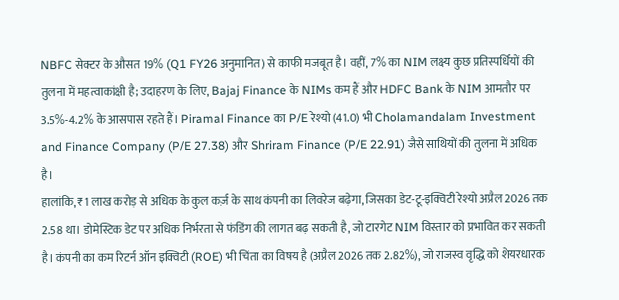NBFC सेक्टर के औसत 19% (Q1 FY26 अनुमानित) से काफी मजबूत है। वहीं, 7% का NIM लक्ष्य कुछ प्रतिस्पर्धियों की तुलना में महत्वाकांक्षी है; उदाहरण के लिए, Bajaj Finance के NIMs कम हैं और HDFC Bank के NIM आमतौर पर 3.5%-4.2% के आसपास रहते हैं। Piramal Finance का P/E रेश्यो (41.0) भी Cholamandalam Investment and Finance Company (P/E 27.38) और Shriram Finance (P/E 22.91) जैसे साथियों की तुलना में अधिक है।
हालांकि, ₹1 लाख करोड़ से अधिक के कुल कर्ज़ के साथ कंपनी का लिवरेज बढ़ेगा, जिसका डेट-टू-इक्विटी रेश्यो अप्रैल 2026 तक 2.58 था। डोमेस्टिक डेट पर अधिक निर्भरता से फंडिंग की लागत बढ़ सकती है, जो टारगेट NIM विस्तार को प्रभावित कर सकती है। कंपनी का कम रिटर्न ऑन इक्विटी (ROE) भी चिंता का विषय है (अप्रैल 2026 तक 2.82%), जो राजस्व वृद्धि को शेयरधारक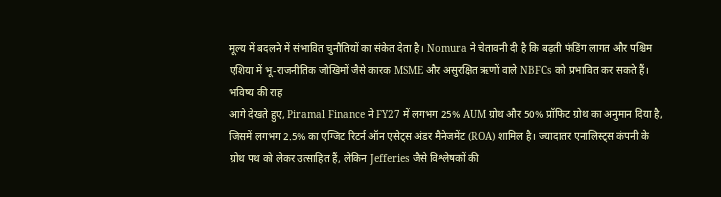मूल्य में बदलने में संभावित चुनौतियों का संकेत देता है। Nomura ने चेतावनी दी है कि बढ़ती फंडिंग लागत और पश्चिम एशिया में भू-राजनीतिक जोखिमों जैसे कारक MSME और असुरक्षित ऋणों वाले NBFCs को प्रभावित कर सकते हैं।
भविष्य की राह
आगे देखते हुए, Piramal Finance ने FY27 में लगभग 25% AUM ग्रोथ और 50% प्रॉफिट ग्रोथ का अनुमान दिया है, जिसमें लगभग 2.5% का एग्जिट रिटर्न ऑन एसेट्स अंडर मैनेजमेंट (ROA) शामिल है। ज्यादातर एनालिस्ट्स कंपनी के ग्रोथ पथ को लेकर उत्साहित हैं, लेकिन Jefferies जैसे विश्लेषकों की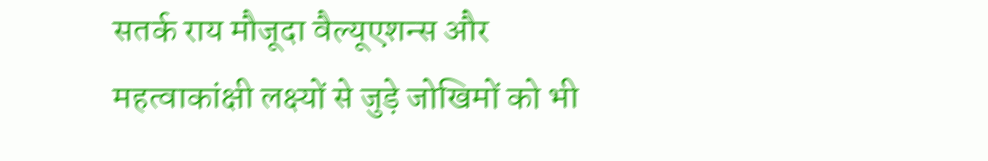सतर्क राय मौजूदा वैल्यूएशन्स और महत्वाकांक्षी लक्ष्यों से जुड़े जोखिमों को भी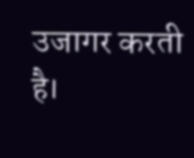उजागर करती है।